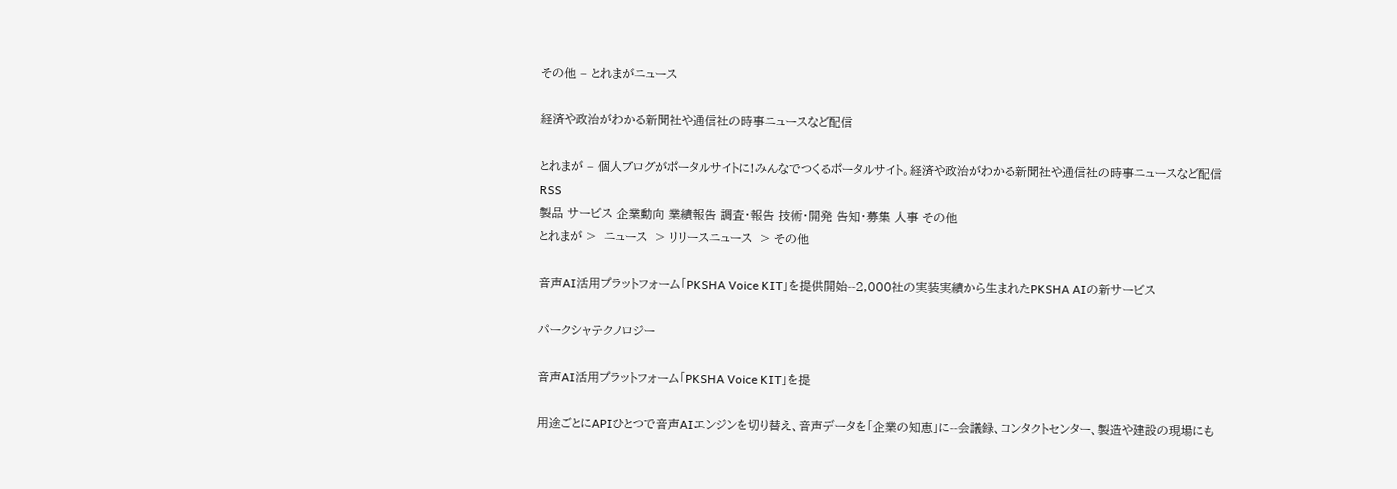その他 – とれまがニュース

経済や政治がわかる新聞社や通信社の時事ニュースなど配信

とれまが – 個人ブログがポータルサイトに!みんなでつくるポータルサイト。経済や政治がわかる新聞社や通信社の時事ニュースなど配信
RSS
製品 サービス 企業動向 業績報告 調査・報告 技術・開発 告知・募集 人事 その他
とれまが >  ニュース  > リリースニュース  > その他

音声AI活用プラットフォーム「PKSHA Voice KIT」を提供開始--2,000社の実装実績から生まれたPKSHA AIの新サービス

パークシャテクノロジー

音声AI活用プラットフォーム「PKSHA Voice KIT」を提

用途ごとにAPIひとつで音声AIエンジンを切り替え、音声データを「企業の知恵」に--会議録、コンタクトセンター、製造や建設の現場にも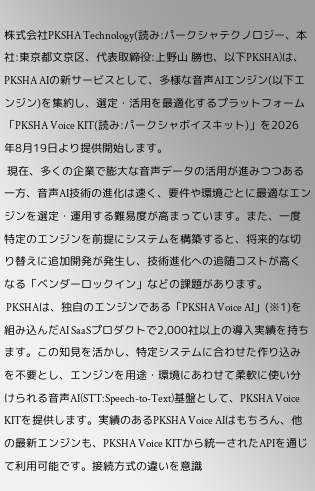株式会社PKSHA Technology(読み:パークシャテクノロジー、本社:東京都文京区、代表取締役:上野山 勝也、以下PKSHA)は、PKSHA AIの新サービスとして、多様な音声AIエンジン(以下エンジン)を集約し、選定・活用を最適化するプラットフォーム「PKSHA Voice KIT(読み:パークシャボイスキット)」を2026年8月19日より提供開始します。
 現在、多くの企業で膨大な音声データの活用が進みつつある一方、音声AI技術の進化は速く、要件や環境ごとに最適なエンジンを選定・運用する難易度が高まっています。また、一度特定のエンジンを前提にシステムを構築すると、将来的な切り替えに追加開発が発生し、技術進化への追随コストが高くなる「ベンダーロックイン」などの課題があります。
 PKSHAは、独自のエンジンである「PKSHA Voice AI」(※1)を組み込んだAI SaaSプロダクトで2,000社以上の導入実績を持ちます。この知見を活かし、特定システムに合わせた作り込みを不要とし、エンジンを用途・環境にあわせて柔軟に使い分けられる音声AI(STT:Speech-to-Text)基盤として、PKSHA Voice KITを提供します。実績のあるPKSHA Voice AIはもちろん、他の最新エンジンも、PKSHA Voice KITから統一されたAPIを通じて利用可能です。接続方式の違いを意識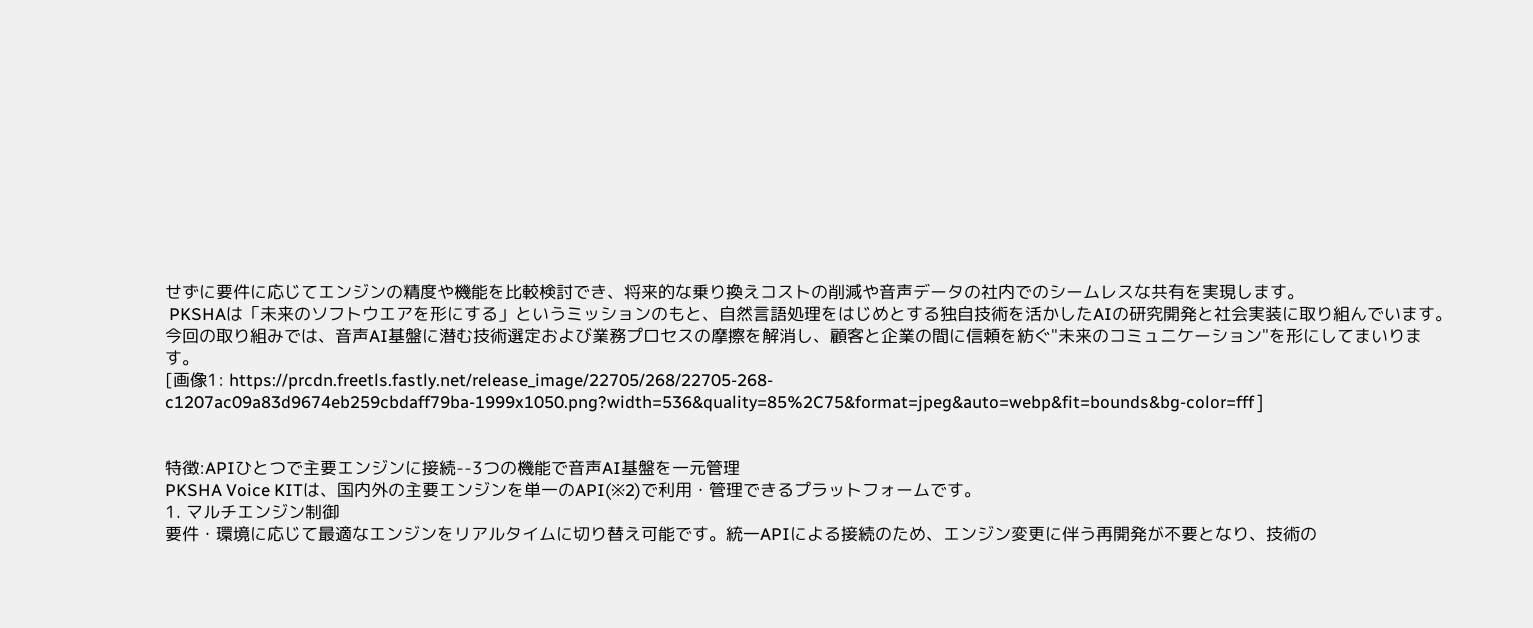せずに要件に応じてエンジンの精度や機能を比較検討でき、将来的な乗り換えコストの削減や音声データの社内でのシームレスな共有を実現します。
 PKSHAは「未来のソフトウエアを形にする」というミッションのもと、自然言語処理をはじめとする独自技術を活かしたAIの研究開発と社会実装に取り組んでいます。今回の取り組みでは、音声AI基盤に潜む技術選定および業務プロセスの摩擦を解消し、顧客と企業の間に信頼を紡ぐ"未来のコミュニケーション"を形にしてまいります。
[画像1: https://prcdn.freetls.fastly.net/release_image/22705/268/22705-268-c1207ac09a83d9674eb259cbdaff79ba-1999x1050.png?width=536&quality=85%2C75&format=jpeg&auto=webp&fit=bounds&bg-color=fff ]


特徴:APIひとつで主要エンジンに接続--3つの機能で音声AI基盤を一元管理
PKSHA Voice KITは、国内外の主要エンジンを単一のAPI(※2)で利用・管理できるプラットフォームです。
1. マルチエンジン制御
要件・環境に応じて最適なエンジンをリアルタイムに切り替え可能です。統一APIによる接続のため、エンジン変更に伴う再開発が不要となり、技術の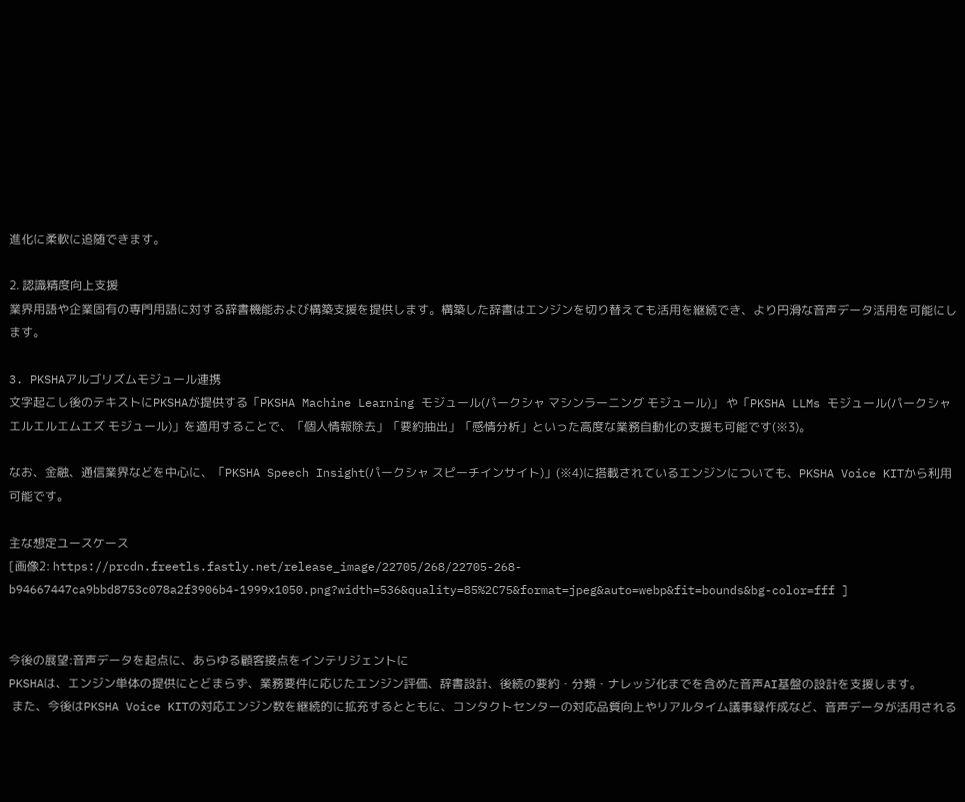進化に柔軟に追随できます。

2. 認識精度向上支援
業界用語や企業固有の専門用語に対する辞書機能および構築支援を提供します。構築した辞書はエンジンを切り替えても活用を継続でき、より円滑な音声データ活用を可能にします。

3. PKSHAアルゴリズムモジュール連携
文字起こし後のテキストにPKSHAが提供する「PKSHA Machine Learning モジュール(パークシャ マシンラーニング モジュール)」 や「PKSHA LLMs モジュール(パークシャ エルエルエムエズ モジュール)」を適用することで、「個人情報除去」「要約抽出」「感情分析」といった高度な業務自動化の支援も可能です(※3)。

なお、金融、通信業界などを中心に、「PKSHA Speech Insight(パークシャ スピーチインサイト)」(※4)に搭載されているエンジンについても、PKSHA Voice KITから利用可能です。

主な想定ユースケース
[画像2: https://prcdn.freetls.fastly.net/release_image/22705/268/22705-268-b94667447ca9bbd8753c078a2f3906b4-1999x1050.png?width=536&quality=85%2C75&format=jpeg&auto=webp&fit=bounds&bg-color=fff ]


今後の展望:音声データを起点に、あらゆる顧客接点をインテリジェントに
PKSHAは、エンジン単体の提供にとどまらず、業務要件に応じたエンジン評価、辞書設計、後続の要約・分類・ナレッジ化までを含めた音声AI基盤の設計を支援します。
 また、今後はPKSHA Voice KITの対応エンジン数を継続的に拡充するとともに、コンタクトセンターの対応品質向上やリアルタイム議事録作成など、音声データが活用される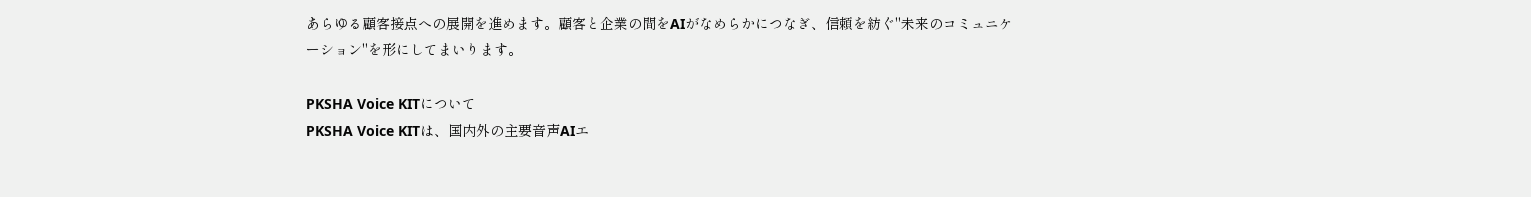あらゆる顧客接点への展開を進めます。顧客と企業の間をAIがなめらかにつなぎ、信頼を紡ぐ"未来のコミュニケーション"を形にしてまいります。

PKSHA Voice KITについて
PKSHA Voice KITは、国内外の主要音声AIエ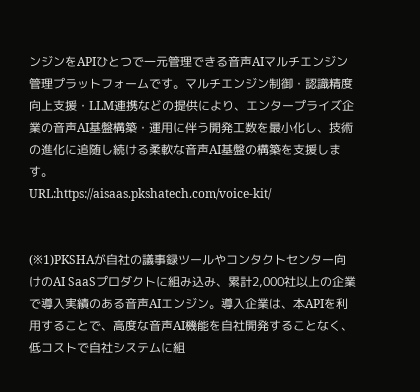ンジンをAPIひとつで一元管理できる音声AIマルチエンジン管理プラットフォームです。マルチエンジン制御・認識精度向上支援・LLM連携などの提供により、エンタープライズ企業の音声AI基盤構築・運用に伴う開発工数を最小化し、技術の進化に追随し続ける柔軟な音声AI基盤の構築を支援します。
URL:https://aisaas.pkshatech.com/voice-kit/


(※1)PKSHAが自社の議事録ツールやコンタクトセンター向けのAI SaaSプロダクトに組み込み、累計2,000社以上の企業で導入実績のある音声AIエンジン。導入企業は、本APIを利用することで、高度な音声AI機能を自社開発することなく、低コストで自社システムに組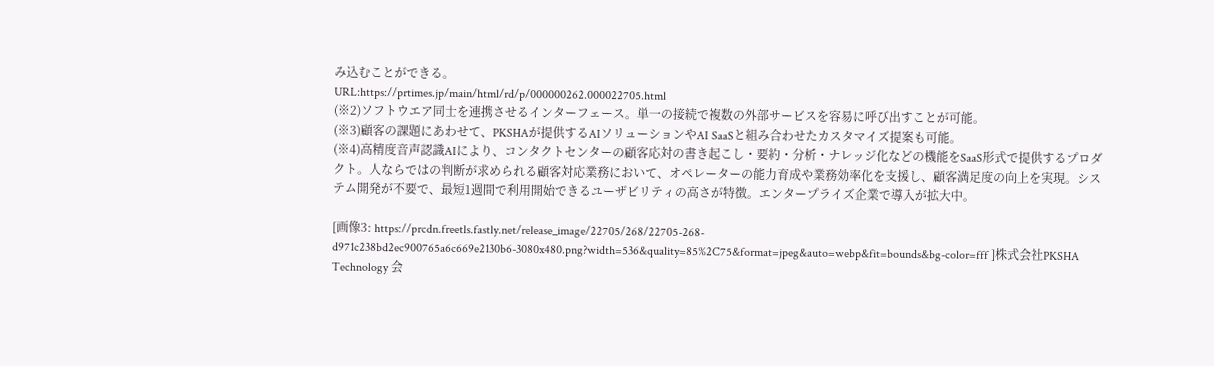み込むことができる。
URL:https://prtimes.jp/main/html/rd/p/000000262.000022705.html
(※2)ソフトウエア同士を連携させるインターフェース。単一の接続で複数の外部サービスを容易に呼び出すことが可能。
(※3)顧客の課題にあわせて、PKSHAが提供するAIソリューションやAI SaaSと組み合わせたカスタマイズ提案も可能。
(※4)高精度音声認識AIにより、コンタクトセンターの顧客応対の書き起こし・要約・分析・ナレッジ化などの機能をSaaS形式で提供するプロダクト。人ならではの判断が求められる顧客対応業務において、オペレーターの能力育成や業務効率化を支援し、顧客満足度の向上を実現。システム開発が不要で、最短1週間で利用開始できるユーザビリティの高さが特徴。エンタープライズ企業で導入が拡大中。

[画像3: https://prcdn.freetls.fastly.net/release_image/22705/268/22705-268-d971c238bd2ec900765a6c669e2130b6-3080x480.png?width=536&quality=85%2C75&format=jpeg&auto=webp&fit=bounds&bg-color=fff ]株式会社PKSHA Technology 会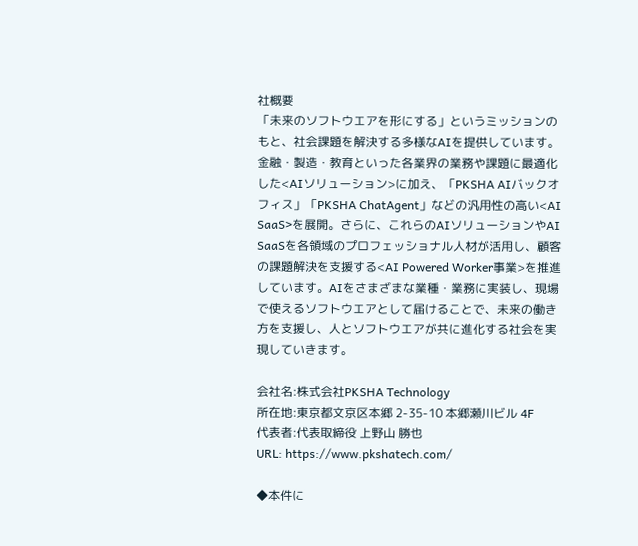社概要
「未来のソフトウエアを形にする」というミッションのもと、社会課題を解決する多様なAIを提供しています。
金融・製造・教育といった各業界の業務や課題に最適化した<AIソリューション>に加え、「PKSHA AIバックオフィス」「PKSHA ChatAgent」などの汎用性の高い<AI SaaS>を展開。さらに、これらのAIソリューションやAI SaaSを各領域のプロフェッショナル人材が活用し、顧客の課題解決を支援する<AI Powered Worker事業>を推進しています。AIをさまざまな業種・業務に実装し、現場で使えるソフトウエアとして届けることで、未来の働き方を支援し、人とソフトウエアが共に進化する社会を実現していきます。

会社名:株式会社PKSHA Technology
所在地:東京都文京区本郷 2-35-10 本郷瀬川ビル 4F
代表者:代表取締役 上野山 勝也
URL: https://www.pkshatech.com/

◆本件に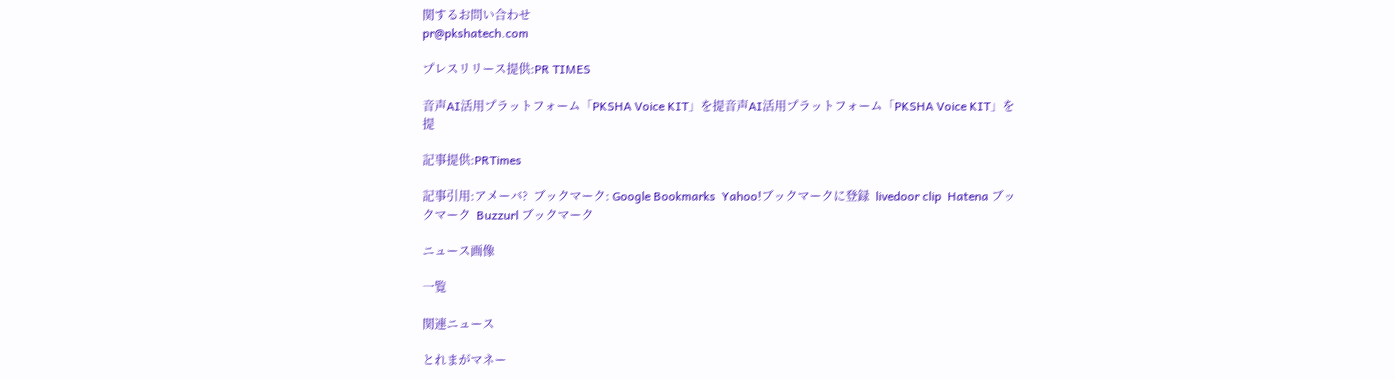関するお問い合わせ
pr@pkshatech.com

プレスリリース提供:PR TIMES

音声AI活用プラットフォーム「PKSHA Voice KIT」を提音声AI活用プラットフォーム「PKSHA Voice KIT」を提

記事提供:PRTimes

記事引用:アメーバ?  ブックマーク: Google Bookmarks  Yahoo!ブックマークに登録  livedoor clip  Hatena ブックマーク  Buzzurl ブックマーク

ニュース画像

一覧

関連ニュース

とれまがマネー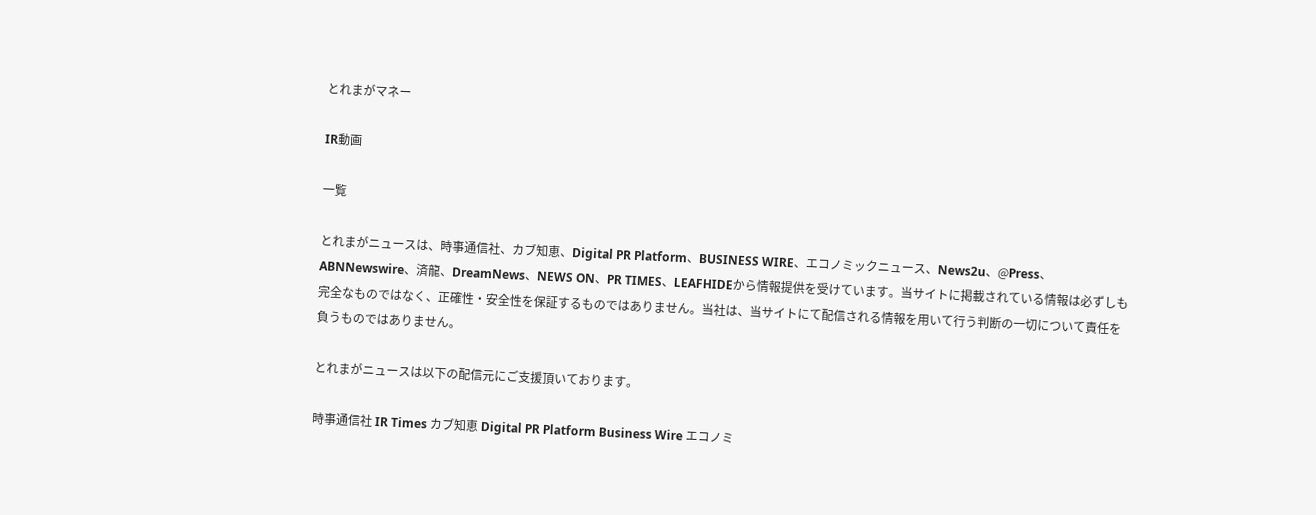とれまがマネー

IR動画

一覧

とれまがニュースは、時事通信社、カブ知恵、Digital PR Platform、BUSINESS WIRE、エコノミックニュース、News2u、@Press、ABNNewswire、済龍、DreamNews、NEWS ON、PR TIMES、LEAFHIDEから情報提供を受けています。当サイトに掲載されている情報は必ずしも完全なものではなく、正確性・安全性を保証するものではありません。当社は、当サイトにて配信される情報を用いて行う判断の一切について責任を負うものではありません。

とれまがニュースは以下の配信元にご支援頂いております。

時事通信社 IR Times カブ知恵 Digital PR Platform Business Wire エコノミ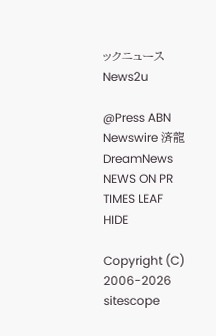ックニュース News2u

@Press ABN Newswire 済龍 DreamNews NEWS ON PR TIMES LEAF HIDE

Copyright (C) 2006-2026 sitescope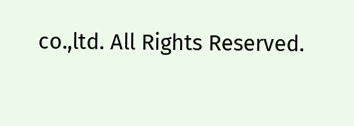co.,ltd. All Rights Reserved.